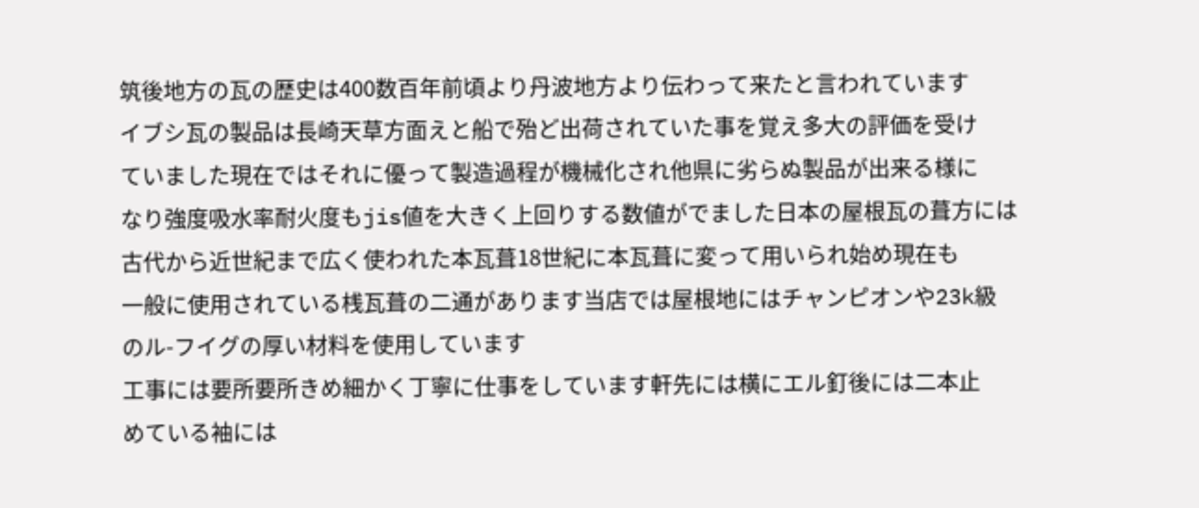筑後地方の瓦の歴史は400数百年前頃より丹波地方より伝わって来たと言われています
イブシ瓦の製品は長崎天草方面えと船で殆ど出荷されていた事を覚え多大の評価を受け
ていました現在ではそれに優って製造過程が機械化され他県に劣らぬ製品が出来る様に
なり強度吸水率耐火度もjis値を大きく上回りする数値がでました日本の屋根瓦の葺方には
古代から近世紀まで広く使われた本瓦葺18世紀に本瓦葺に変って用いられ始め現在も
一般に使用されている桟瓦葺の二通があります当店では屋根地にはチャンピオンや23k級
のル-フイグの厚い材料を使用しています
工事には要所要所きめ細かく丁寧に仕事をしています軒先には横にエル釘後には二本止
めている袖には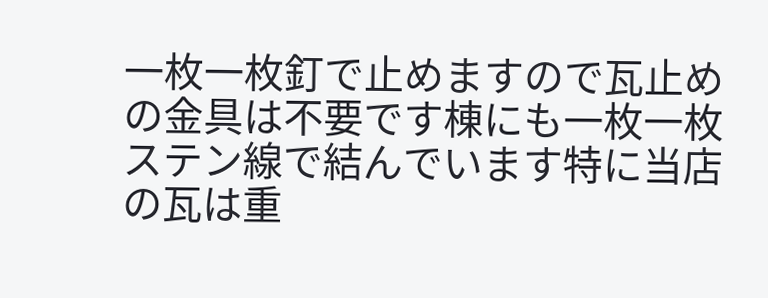一枚一枚釘で止めますので瓦止めの金具は不要です棟にも一枚一枚
ステン線で結んでいます特に当店の瓦は重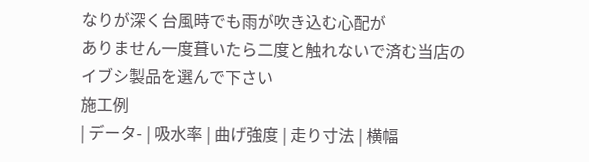なりが深く台風時でも雨が吹き込む心配が
ありません一度葺いたら二度と触れないで済む当店のイブシ製品を選んで下さい
施工例
| データ- | 吸水率 | 曲げ強度 | 走り寸法 | 横幅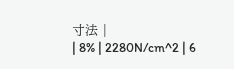寸法 |
| 8% | 2280N/cm^2 | 6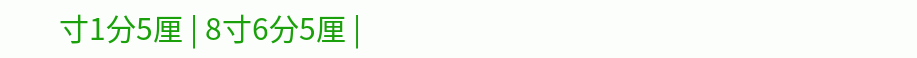寸1分5厘 | 8寸6分5厘 |